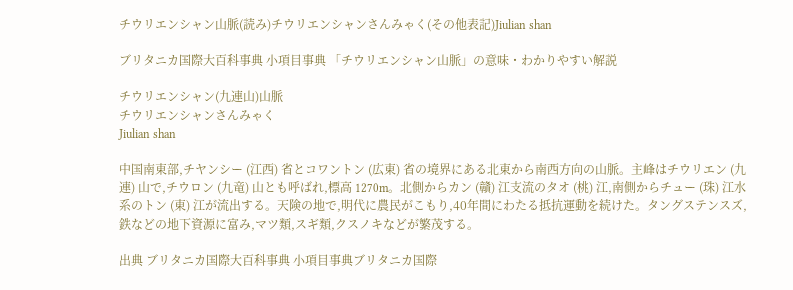チウリエンシャン山脈(読み)チウリエンシャンさんみゃく(その他表記)Jiulian shan

ブリタニカ国際大百科事典 小項目事典 「チウリエンシャン山脈」の意味・わかりやすい解説

チウリエンシャン(九連山)山脈
チウリエンシャンさんみゃく
Jiulian shan

中国南東部,チヤンシー (江西) 省とコワントン (広東) 省の境界にある北東から南西方向の山脈。主峰はチウリエン (九連) 山で,チウロン (九竜) 山とも呼ばれ,標高 1270m。北側からカン (贛) 江支流のタオ (桃) 江,南側からチュー (珠) 江水系のトン (東) 江が流出する。天険の地で,明代に農民がこもり,40年間にわたる抵抗運動を続けた。タングステンスズ,鉄などの地下資源に富み,マツ類,スギ類,クスノキなどが繁茂する。

出典 ブリタニカ国際大百科事典 小項目事典ブリタニカ国際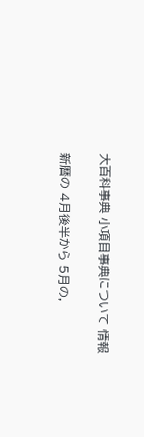大百科事典 小項目事典について 情報

新暦の 4月後半から 5月の,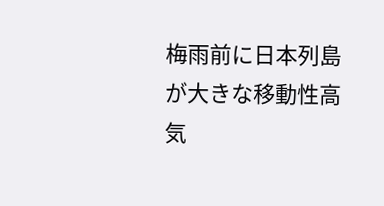梅雨前に日本列島が大きな移動性高気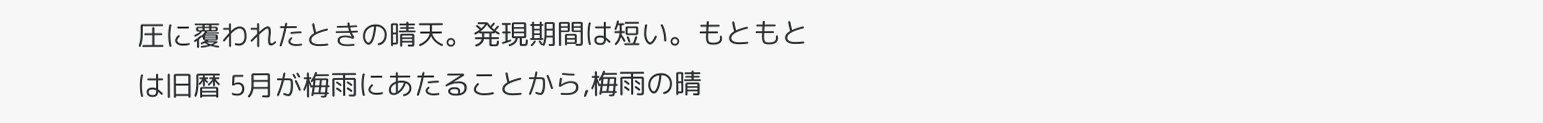圧に覆われたときの晴天。発現期間は短い。もともとは旧暦 5月が梅雨にあたることから,梅雨の晴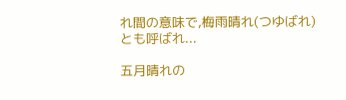れ間の意味で,梅雨晴れ(つゆばれ)とも呼ばれ...

五月晴れの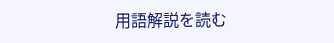用語解説を読む